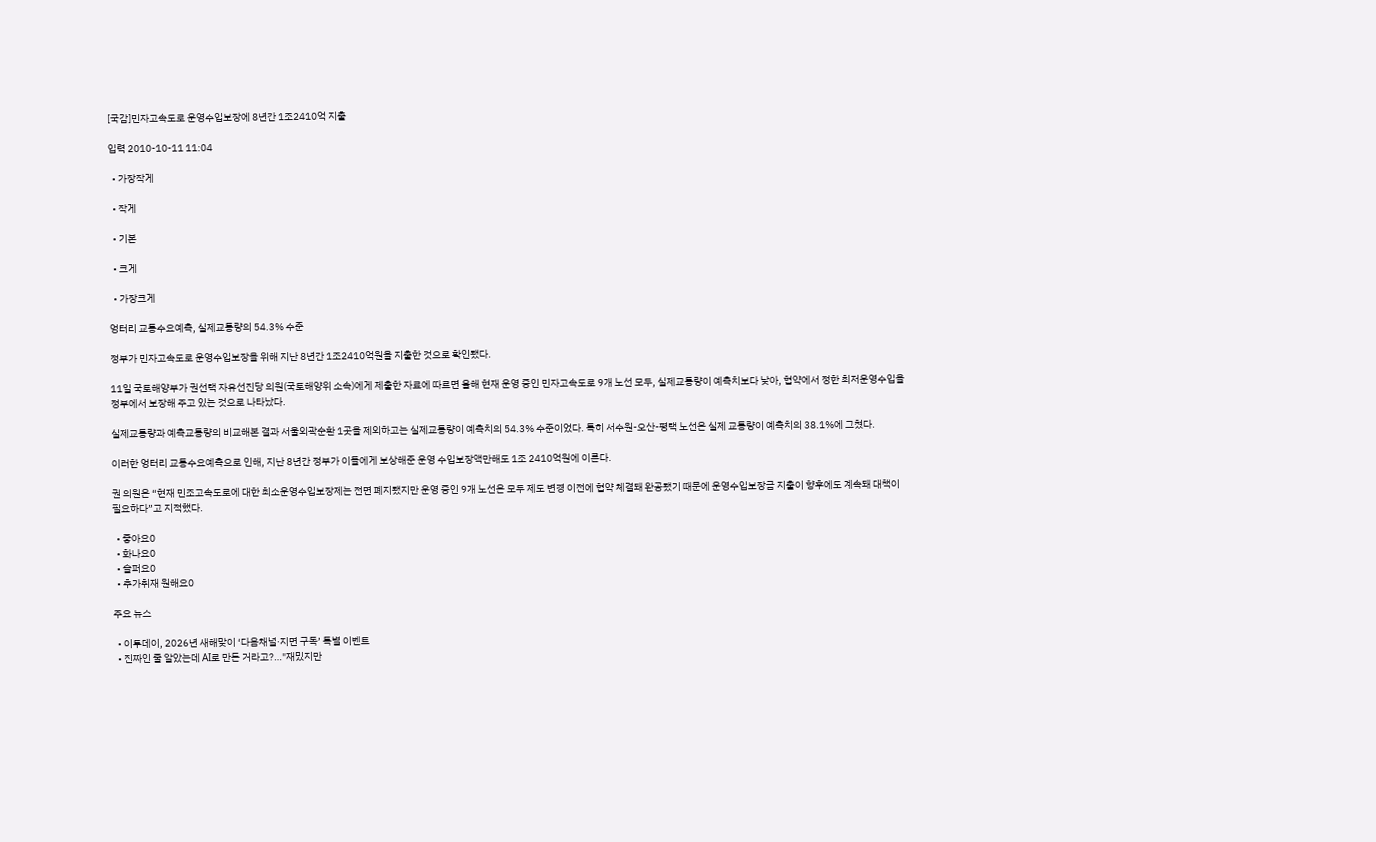[국감]민자고속도로 운영수입보장에 8년간 1조2410억 지출

입력 2010-10-11 11:04

  • 가장작게

  • 작게

  • 기본

  • 크게

  • 가장크게

엉터리 교통수요예측, 실제교통량의 54.3% 수준

정부가 민자고속도로 운영수입보장을 위해 지난 8년간 1조2410억원을 지출한 것으로 확인됐다.

11일 국토해양부가 권선택 자유선진당 의원(국토해양위 소속)에게 제출한 자료에 따르면 올해 현재 운영 중인 민자고속도로 9개 노선 모두, 실제교통량이 예측치보다 낮아, 협약에서 정한 최저운영수입을 정부에서 보장해 주고 있는 것으로 나타났다.

실제교통량과 예측교통량의 비교해본 결과 서울외곽순환 1곳을 제외하고는 실제교통량이 예측치의 54.3% 수준이었다. 특히 서수원-오산-평택 노선은 실제 교통량이 예측치의 38.1%에 그쳤다.

이러한 엉터리 교통수요예측으로 인해, 지난 8년간 정부가 이들에게 보상해준 운영 수입보장액만해도 1조 2410억원에 이른다.

권 의원은 “현재 민조고속도로에 대한 최소운영수입보장제는 전면 폐지됐지만 운영 중인 9개 노선은 모두 제도 변경 이전에 협약 체결돼 완공됐기 때문에 운영수입보장금 지출이 향후에도 계속돼 대책이 필요하다”고 지적했다.

  • 좋아요0
  • 화나요0
  • 슬퍼요0
  • 추가취재 원해요0

주요 뉴스

  • 이투데이, 2026년 새해맞이 ‘다음채널·지면 구독’ 특별 이벤트
  • 진짜인 줄 알았는데 AI로 만든 거라고?…"재밌지만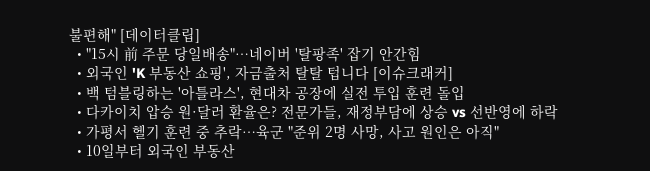불편해" [데이터클립]
  • "15시 前 주문 당일배송"…네이버 '탈팡족' 잡기 안간힘
  • 외국인 'K 부동산 쇼핑', 자금출처 탈탈 텁니다 [이슈크래커]
  • 백 텀블링하는 '아틀라스', 현대차 공장에 실전 투입 훈련 돌입
  • 다카이치 압승 원·달러 환율은? 전문가들, 재정부담에 상승 vs 선반영에 하락
  • 가평서 헬기 훈련 중 추락…육군 "준위 2명 사망, 사고 원인은 아직"
  • 10일부터 외국인 부동산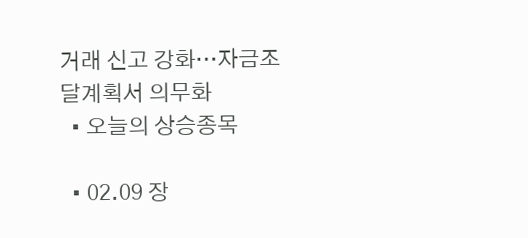거래 신고 강화…자금조달계획서 의무화
  • 오늘의 상승종목

  • 02.09 장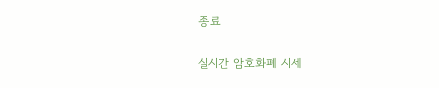종료

실시간 암호화폐 시세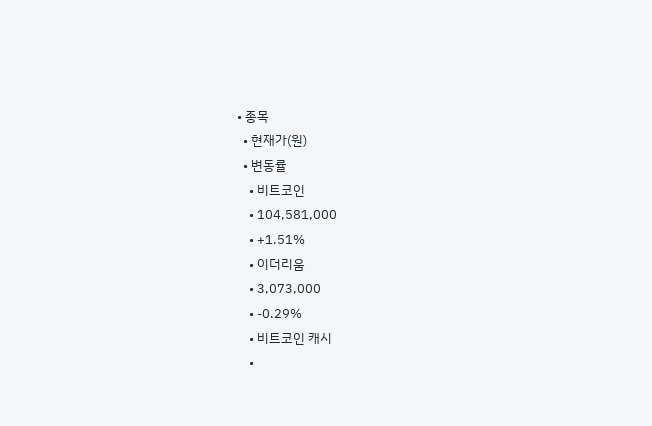• 종목
  • 현재가(원)
  • 변동률
    • 비트코인
    • 104,581,000
    • +1.51%
    • 이더리움
    • 3,073,000
    • -0.29%
    • 비트코인 캐시
    •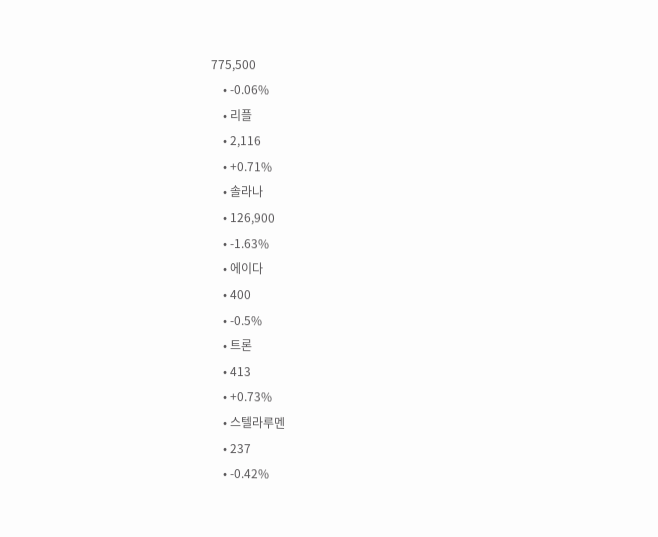775,500
    • -0.06%
    • 리플
    • 2,116
    • +0.71%
    • 솔라나
    • 126,900
    • -1.63%
    • 에이다
    • 400
    • -0.5%
    • 트론
    • 413
    • +0.73%
    • 스텔라루멘
    • 237
    • -0.42%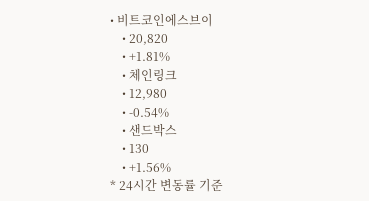• 비트코인에스브이
    • 20,820
    • +1.81%
    • 체인링크
    • 12,980
    • -0.54%
    • 샌드박스
    • 130
    • +1.56%
* 24시간 변동률 기준